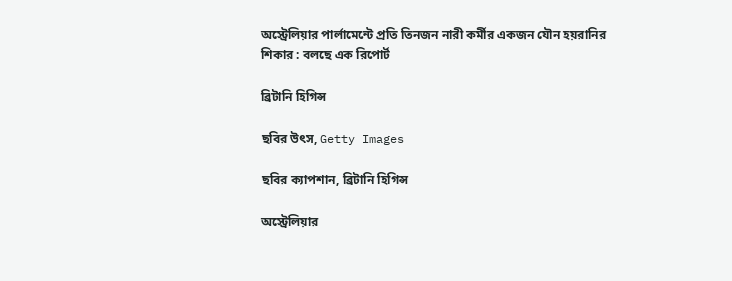অস্ট্রেলিয়ার পার্লামেন্টে প্রতি তিনজন নারী কর্মীর একজন যৌন হয়রানির শিকার : বলছে এক রিপোর্ট

ব্রিটানি হিগিন্স

ছবির উৎস, Getty Images

ছবির ক্যাপশান, ব্রিটানি হিগিন্স

অস্ট্রেলিয়ার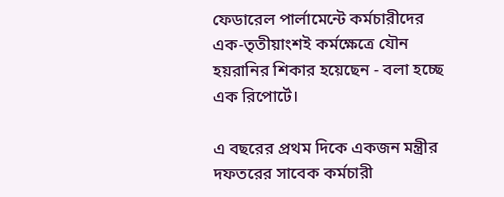ফেডারেল পার্লামেন্টে কর্মচারীদের এক-তৃতীয়াংশই কর্মক্ষেত্রে যৌন হয়রানির শিকার হয়েছেন - বলা হচ্ছে এক রিপোর্টে।

এ বছরের প্রথম দিকে একজন মন্ত্রীর দফতরের সাবেক কর্মচারী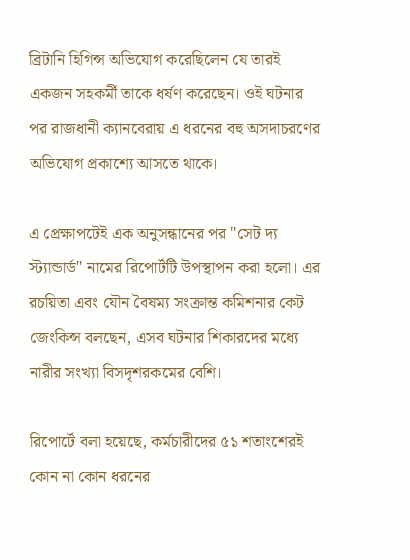ব্রিটানি হিগিন্স অভিযোগ করেছিলেন যে তারই একজন সহকর্মী তাকে ধর্ষণ করেছেন। ওই ঘটনার পর রাজধানী ক্যানবেরায় এ ধরনের বহু অসদাচরণের অভিযোগ প্রকাশ্যে আসতে থাকে।

এ প্রেক্ষাপটেই এক অনুসন্ধানের পর "সেট দ্য স্ট্যান্ডার্ড" নামের রিপোর্টটি উপস্থাপন করা হলো। এর রচয়িতা এবং যৌন বৈষম্য সংক্রান্ত কমিশনার কেট জেংকিন্স বলছেন, এসব ঘটনার শিকারদের মধ্যে নারীর সংখ্যা বিসদৃশরকমের বেশি।

রিপোর্টে বলা হয়েছে, কর্মচারীদের ৫১ শতাংশেরই কোন না কোন ধরনের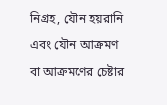নিগ্রহ, যৌন হয়রানি এবং যৌন আক্রমণ বা আক্রমণের চেষ্টার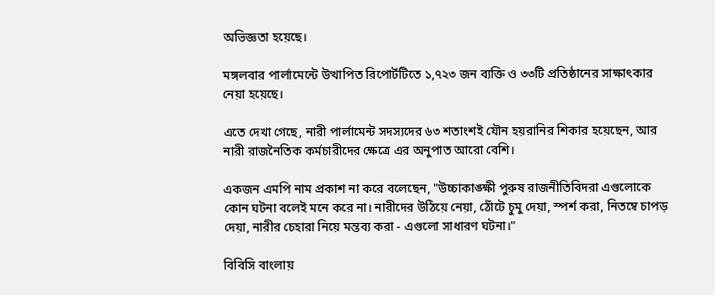অভিজ্ঞতা হয়েছে।

মঙ্গলবার পার্লামেন্টে উত্থাপিত রিপোর্টটিতে ১,৭২৩ জন ব্যক্তি ও ৩৩টি প্রতিষ্ঠানের সাক্ষাৎকার নেয়া হয়েছে।

এতে দেখা গেছে, নারী পার্লামেন্ট সদস্যদের ৬৩ শতাংশই যৌন হয়রানির শিকার হয়েছেন, আর নারী রাজনৈতিক কর্মচারীদের ক্ষেত্রে এর অনুপাত আরো বেশি।

একজন এমপি নাম প্রকাশ না করে বলেছেন, "উচ্চাকাঙ্ক্ষী পুরুষ রাজনীতিবিদরা এগুলোকে কোন ঘটনা বলেই মনে করে না। নারীদের উঠিয়ে নেয়া, ঠোঁটে চুমু দেয়া, স্পর্শ করা, নিতম্বে চাপড় দেয়া, নারীর চেহারা নিয়ে মন্তব্য করা - এগুলো সাধারণ ঘটনা।"

বিবিসি বাংলায়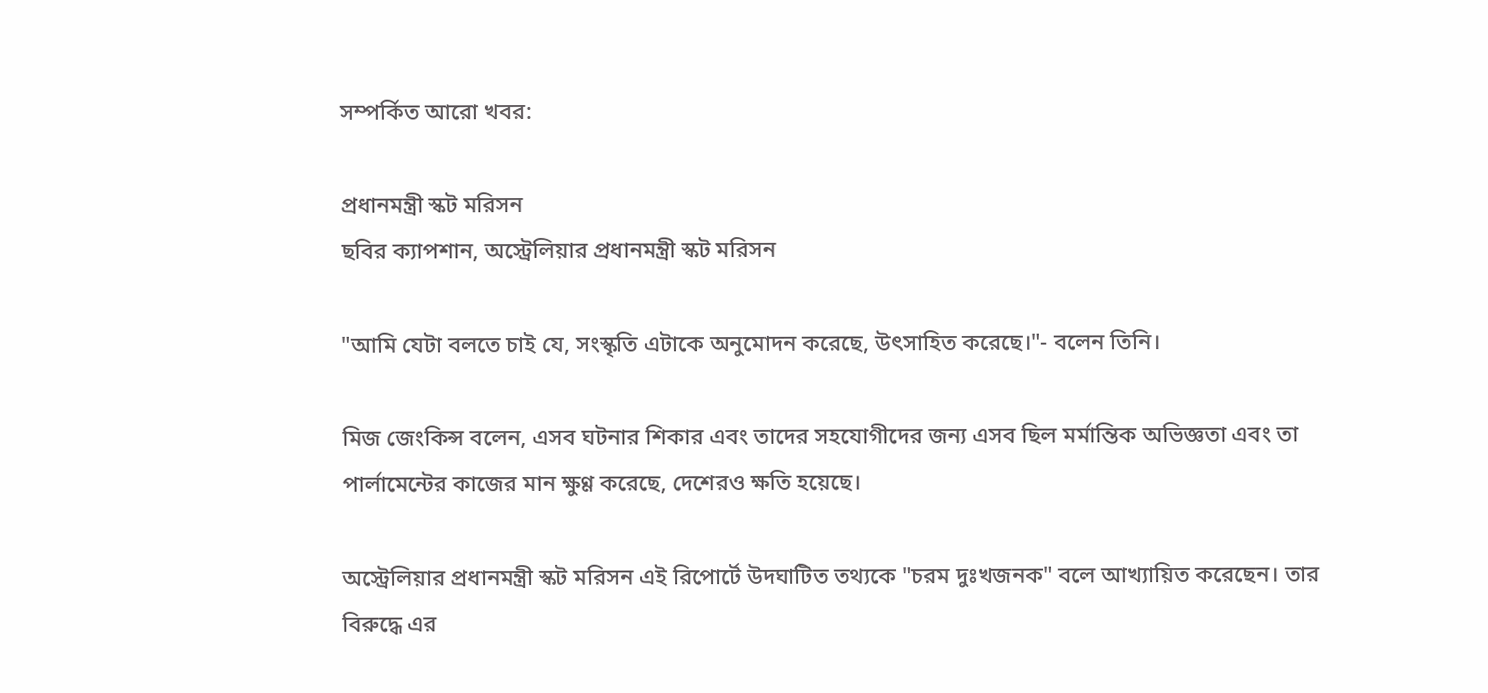সম্পর্কিত আরো খবর:

প্রধানমন্ত্রী স্কট মরিসন
ছবির ক্যাপশান, অস্ট্রেলিয়ার প্রধানমন্ত্রী স্কট মরিসন

"আমি যেটা বলতে চাই যে, সংস্কৃতি এটাকে অনুমোদন করেছে, উৎসাহিত করেছে।"- বলেন তিনি।

মিজ জেংকিন্স বলেন, এসব ঘটনার শিকার এবং তাদের সহযোগীদের জন্য এসব ছিল মর্মান্তিক অভিজ্ঞতা এবং তা পার্লামেন্টের কাজের মান ক্ষুণ্ণ করেছে, দেশেরও ক্ষতি হয়েছে।

অস্ট্রেলিয়ার প্রধানমন্ত্রী স্কট মরিসন এই রিপোর্টে উদঘাটিত তথ্যকে "চরম দুঃখজনক" বলে আখ্যায়িত করেছেন। তার বিরুদ্ধে এর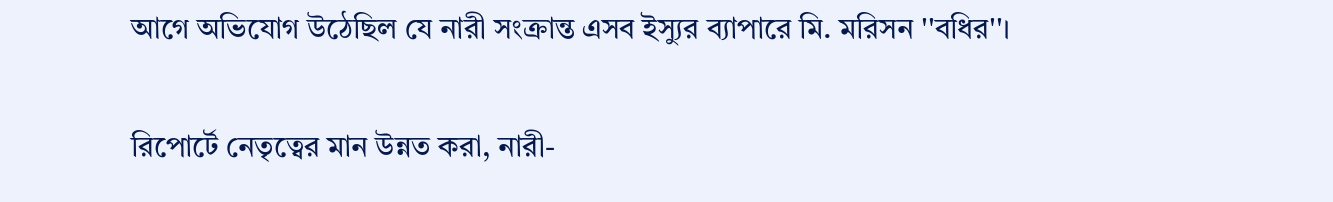আগে অভিযোগ উঠেছিল যে নারী সংক্রান্ত এসব ইস্যুর ব্যাপারে মি. মরিসন ''বধির''।

রিপোর্টে নেতৃত্বের মান উন্নত করা, নারী-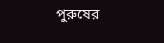পুরুষের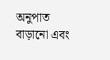অনুপাত বাড়ানো এবং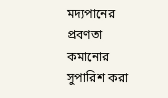মদ্যপানের প্রবণতা কমানোর সুপারিশ করা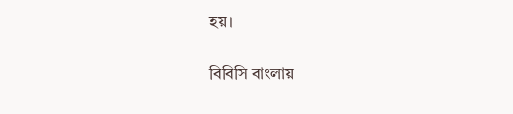হয়।

বিবিসি বাংলায়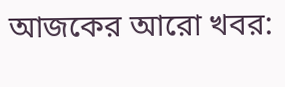আজকের আরো খবর: